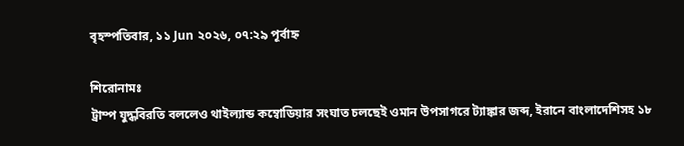বৃহস্পতিবার, ১১ Jun ২০২৬, ০৭:২৯ পূর্বাহ্ন

শিরোনামঃ
ট্রাম্প যুদ্ধবিরতি বললেও থাইল্যান্ড কম্বোডিয়ার সংঘাত চলছেই ওমান উপসাগরে ট্যাঙ্কার জব্দ, ইরানে বাংলাদেশিসহ ১৮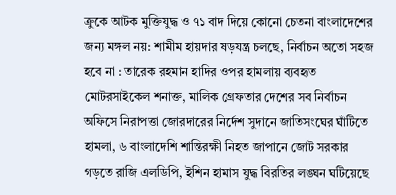ক্রুকে আটক মুক্তিযুদ্ধ ও ৭১ বাদ দিয়ে কোনো চেতনা বাংলাদেশের জন্য মঙ্গল নয়: শামীম হায়দার ষড়যন্ত্র চলছে, নির্বাচন অতো সহজ হবে না : তারেক রহমান হাদির ওপর হামলায় ব্যবহৃত মোটরসাইকেল শনাক্ত, মালিক গ্রেফতার দেশের সব নির্বাচন অফিসে নিরাপত্তা জোরদারের নির্দেশ সুদানে জাতিসংঘের ঘাঁটিতে হামলা, ৬ বাংলাদেশি শান্তিরক্ষী নিহত জাপানে জোট সরকার গড়তে রাজি এলডিপি, ইশিন হামাস যুদ্ধ বিরতির লঙ্ঘন ঘটিয়েছে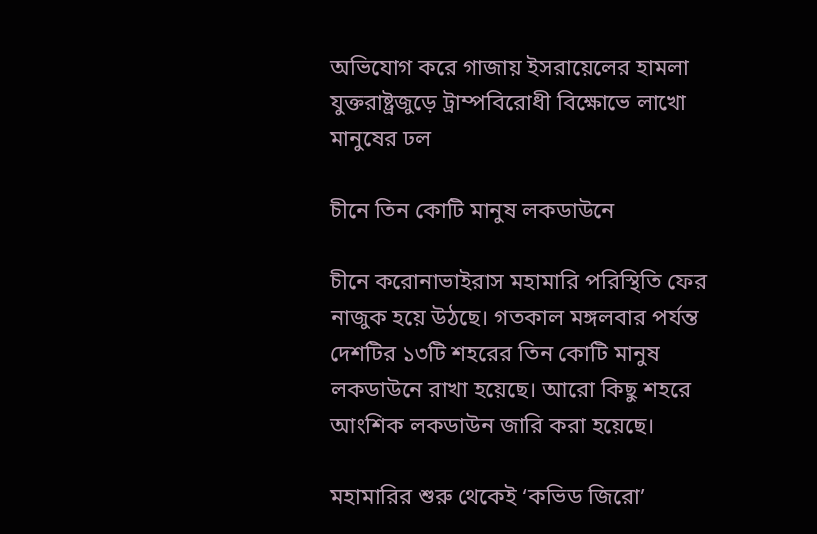অভিযোগ করে গাজায় ইসরায়েলের হামলা যুক্তরাষ্ট্রজুড়ে ট্রাম্পবিরোধী বিক্ষোভে লাখো মানুষের ঢল

চীনে তিন কোটি মানুষ লকডাউনে

চীনে করোনাভাইরাস মহামারি পরিস্থিতি ফের নাজুক হয়ে উঠছে। গতকাল মঙ্গলবার পর্যন্ত দেশটির ১৩টি শহরের তিন কোটি মানুষ লকডাউনে রাখা হয়েছে। আরো কিছু শহরে আংশিক লকডাউন জারি করা হয়েছে।

মহামারির শুরু থেকেই ‘কভিড জিরো’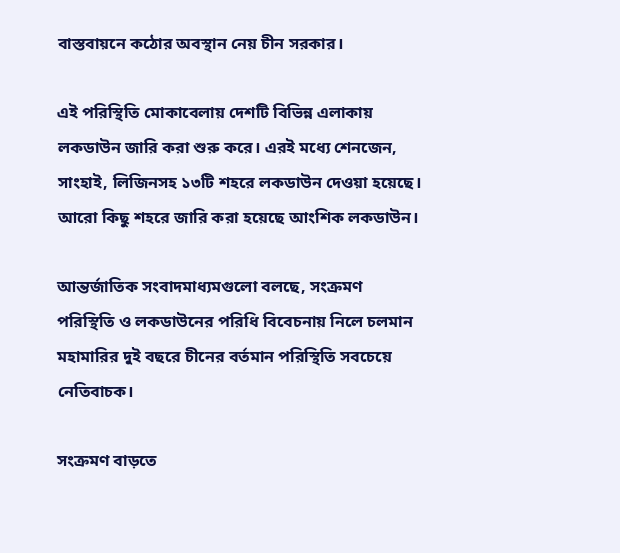বাস্তবায়নে কঠোর অবস্থান নেয় চীন সরকার।

এই পরিস্থিতি মোকাবেলায় দেশটি বিভিন্ন এলাকায় লকডাউন জারি করা শুরু করে। এরই মধ্যে শেনজেন, সাংহাই, লিজিনসহ ১৩টি শহরে লকডাউন দেওয়া হয়েছে। আরো কিছু শহরে জারি করা হয়েছে আংশিক লকডাউন।

আন্তর্জাতিক সংবাদমাধ্যমগুলো বলছে, সংক্রমণ পরিস্থিতি ও লকডাউনের পরিধি বিবেচনায় নিলে চলমান মহামারির দুই বছরে চীনের বর্তমান পরিস্থিতি সবচেয়ে নেতিবাচক।

সংক্রমণ বাড়তে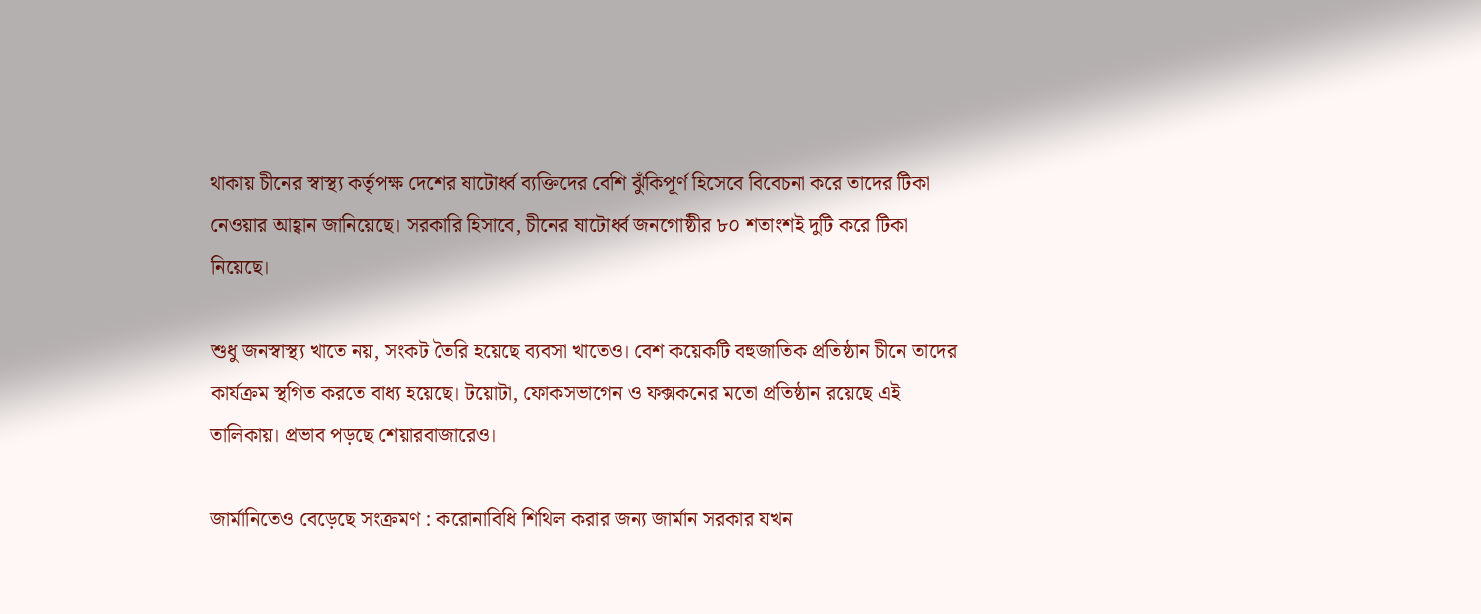থাকায় চীনের স্বাস্থ্য কর্তৃপক্ষ দেশের ষাটোর্ধ্ব ব্যক্তিদের বেশি ঝুঁকিপূর্ণ হিসেবে বিবেচনা করে তাদের টিকা নেওয়ার আহ্বান জানিয়েছে। সরকারি হিসাবে, চীনের ষাটোর্ধ্ব জনগোষ্ঠীর ৮০ শতাংশই দুটি করে টিকা নিয়েছে।

শুধু জনস্বাস্থ্য খাতে নয়, সংকট তৈরি হয়েছে ব্যবসা খাতেও। বেশ কয়েকটি বহুজাতিক প্রতিষ্ঠান চীনে তাদের কার্যক্রম স্থগিত করতে বাধ্য হয়েছে। টয়োটা, ফোকসভাগেন ও ফক্সকনের মতো প্রতিষ্ঠান রয়েছে এই তালিকায়। প্রভাব পড়ছে শেয়ারবাজারেও।

জার্মানিতেও বেড়েছে সংক্রমণ : করোনাবিধি শিথিল করার জন্য জার্মান সরকার যখন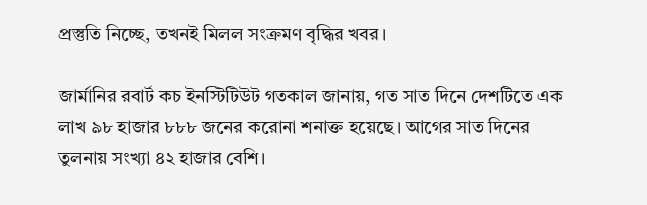প্রস্তুতি নিচ্ছে, তখনই মিলল সংক্রমণ বৃদ্ধির খবর।

জার্মানির রবার্ট কচ ইনস্টিটিউট গতকাল জানায়, গত সাত দিনে দেশটিতে এক লাখ ৯৮ হাজার ৮৮৮ জনের করোনা শনাক্ত হয়েছে। আগের সাত দিনের তুলনায় সংখ্যা ৪২ হাজার বেশি।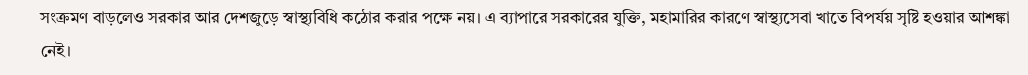সংক্রমণ বাড়লেও সরকার আর দেশজুড়ে স্বাস্থ্যবিধি কঠোর করার পক্ষে নয়। এ ব্যাপারে সরকারের যুক্তি, মহামারির কারণে স্বাস্থ্যসেবা খাতে বিপর্যয় সৃষ্টি হওয়ার আশঙ্কা নেই।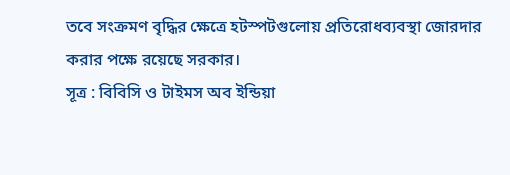তবে সংক্রমণ বৃদ্ধির ক্ষেত্রে হটস্পটগুলোয় প্রতিরোধব্যবস্থা জোরদার করার পক্ষে রয়েছে সরকার।
সূত্র : বিবিসি ও টাইমস অব ইন্ডিয়া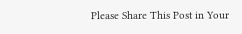Please Share This Post in Your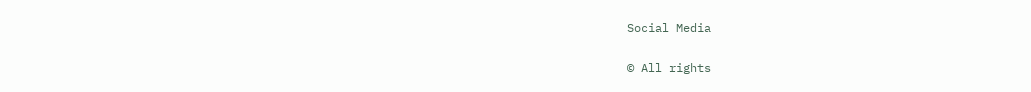Social Media

© All rights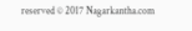reserved © 2017 Nagarkantha.com